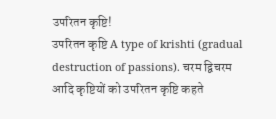उपरितन कृष्टि!
उपरितन कृष्टि A type of krishti (gradual destruction of passions). चरम द्विचरम आदि कृष्टियों को उपरितन कृष्टि कहते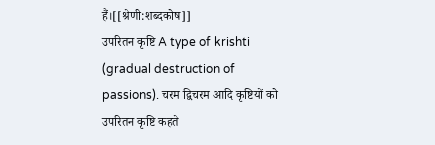हैं।[[श्रेणी:शब्दकोष]]
उपरितन कृष्टि A type of krishti (gradual destruction of passions). चरम द्विचरम आदि कृष्टियों को उपरितन कृष्टि कहते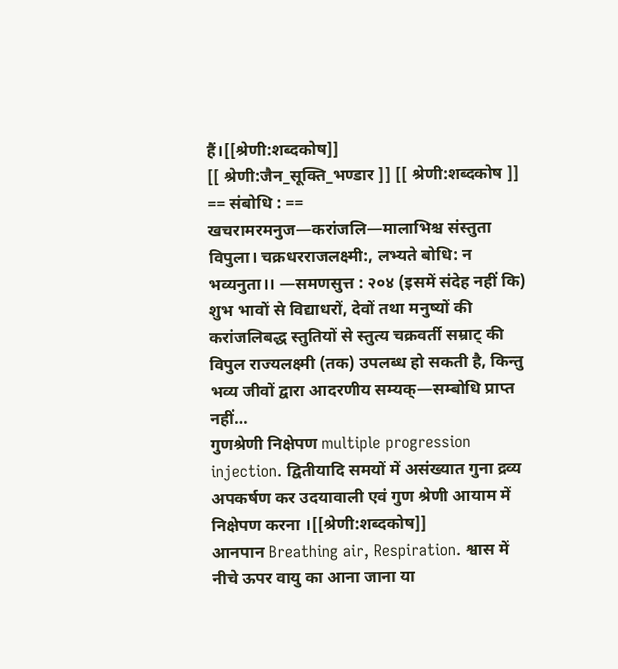हैं।[[श्रेणी:शब्दकोष]]
[[ श्रेणी:जैन_सूक्ति_भण्डार ]] [[ श्रेणी:शब्दकोष ]] == संबोधि : == खचरामरमनुज—करांजलि—मालाभिश्च संस्तुता विपुला। चक्रधरराजलक्ष्मी:, लभ्यते बोधि: न भव्यनुता।। —समणसुत्त : २०४ (इसमें संदेह नहीं कि) शुभ भावों से विद्याधरों, देवों तथा मनुष्यों की करांजलिबद्ध स्तुतियों से स्तुत्य चक्रवर्ती सम्राट् की विपुल राज्यलक्ष्मी (तक) उपलब्ध हो सकती है, किन्तु भव्य जीवों द्वारा आदरणीय सम्यक्—सम्बोधि प्राप्त नहीं…
गुणश्रेणी निक्षेपण multiple progression injection. द्वितीयादि समयों में असंख्यात गुना द्रव्य अपकर्षण कर उदयावाली एवं गुण श्रेणी आयाम में निक्षेपण करना ।[[श्रेणी:शब्दकोष]]
आनपान Breathing air, Respiration. श्वास में नीचे ऊपर वायु का आना जाना या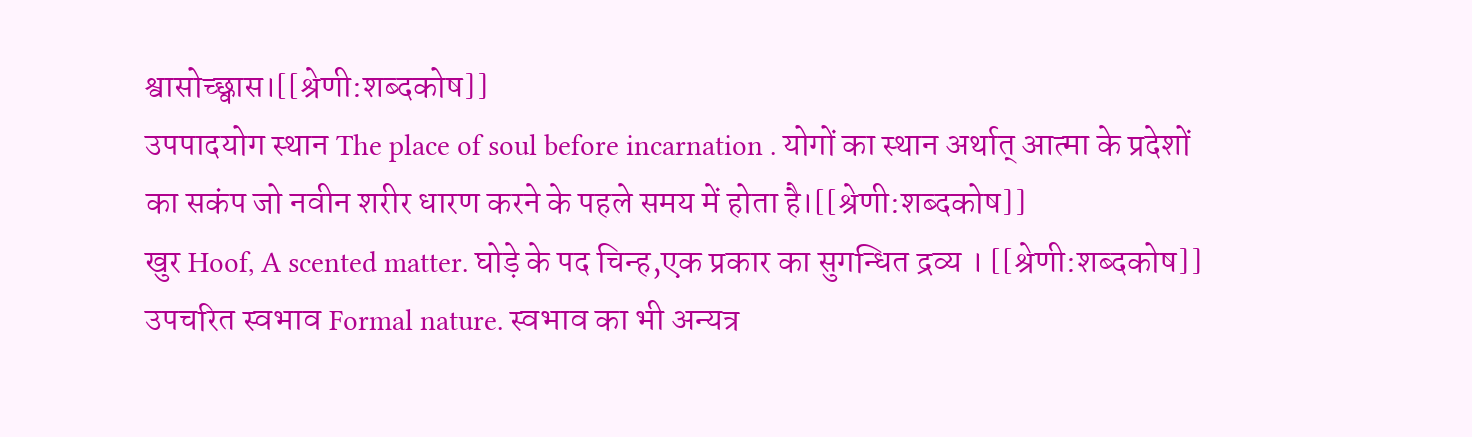श्वासोच्छ्वास।[[श्रेणी:शब्दकोष]]
उपपादयोग स्थान The place of soul before incarnation . योगों का स्थान अर्थात् आत्मा के प्रदेशों का सकंप जो नवीन शरीर धारण करने के पहले समय में होता है।[[श्रेणी:शब्दकोष]]
खुर Hoof, A scented matter. घोड़े के पद चिन्ह,एक प्रकार का सुगन्धित द्रव्य । [[श्रेणी:शब्दकोष]]
उपचरित स्वभाव Formal nature. स्वभाव का भी अन्यत्र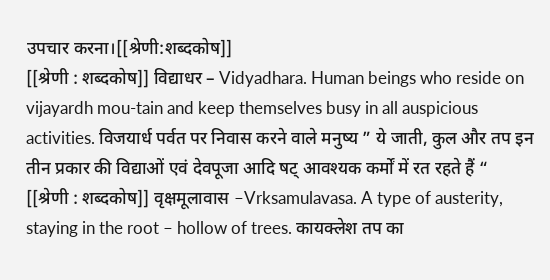उपचार करना।[[श्रेणी:शब्दकोष]]
[[श्रेणी : शब्दकोष]] विद्याधर – Vidyadhara. Human beings who reside on vijayardh mou-tain and keep themselves busy in all auspicious activities. विजयार्ध पर्वत पर निवास करने वाले मनुष्य ” ये जाती, कुल और तप इन तीन प्रकार की विद्याओं एवं देवपूजा आदि षट् आवश्यक कर्मों में रत रहते हैं “
[[श्रेणी : शब्दकोष]] वृक्षमूलावास –Vrksamulavasa. A type of austerity, staying in the root – hollow of trees. कायक्लेश तप का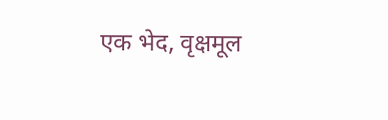एक भेद, वृक्षमूल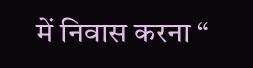में निवास करना “